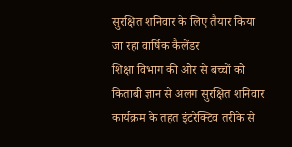सुरक्षित शनिवार के लिए तैयार किया जा रहा वार्षिक कैलेंडर
शिक्षा विभाग की ओर से बच्चों को किताबी ज्ञान से अलग सुरक्षित शनिवार कार्यक्रम के तहत इंटरेक्टिव तरीके से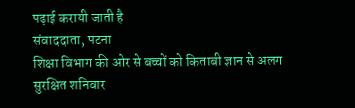पढ़ाई करायी जाती है
संवाददाता, पटना
शिक्षा विभाग की ओर से बच्चों को किताबी ज्ञान से अलग सुरक्षित शनिवार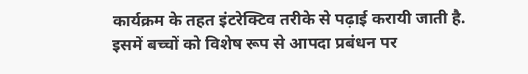कार्यक्रम के तहत इंटरेक्टिव तरीके से पढ़ाई करायी जाती है. इसमें बच्चों को विशेष रूप से आपदा प्रबंधन पर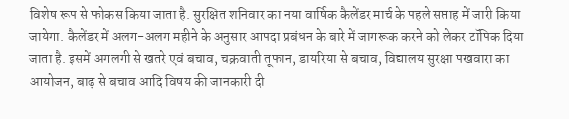विशेष रूप से फोकस किया जाता है. सुरक्षित शनिवार का नया वार्षिक कैलेंडर मार्च के पहले सप्ताह में जारी किया जायेगा. कैलेंडर में अलग-अलग महीने के अनुसार आपदा प्रबंधन के बारे में जागरूक करने को लेकर टॉपिक दिया जाता है. इसमें अगलगी से खतरे एवं बचाव, चक्रवाती तूफान, डायरिया से बचाव, विद्यालय सुरक्षा पखवारा का आयोजन, बाढ़ से बचाव आदि विषय की जानकारी दी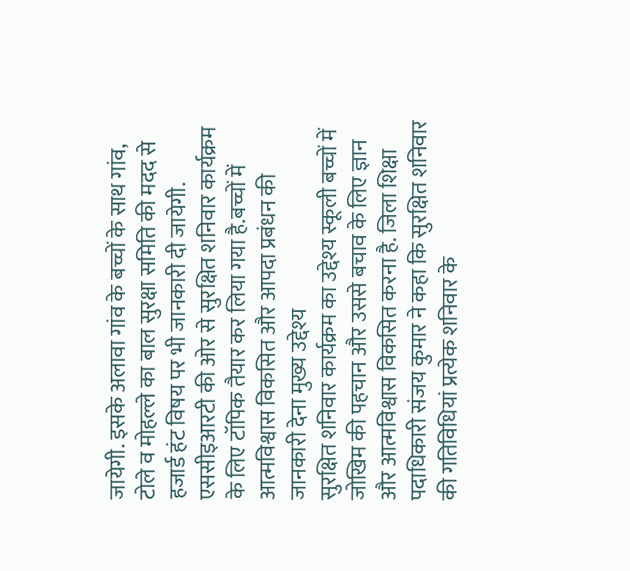जायेगी. इसके अलावा गांव के बच्चों के साथ गांव, टोले व मोहल्ले का बाल सुरक्षा समिति की मदद से हजार्ड हंट विषय पर भी जानकारी दी जायेगी. एससीइआरटी की ओर से सुरक्षित शनिवार कार्यक्रम के लिए टॉपिक तैयार कर लिया गया है.बच्चों में आत्मविश्वास विकसित और आपदा प्रबंधन की जानकारी देना मुख्य उद्देश्य
सुरक्षित शनिवार कार्यक्रम का उद्देश्य स्कूली बच्चों में जोखिम की पहचान और उससे बचाव के लिए ज्ञान और आत्मविश्वास विकसित करना है. जिला शिक्षा पदाधिकारी संजय कुमार ने कहा कि सुरक्षित शनिवार की गतिविधियां प्रत्येक शनिवार के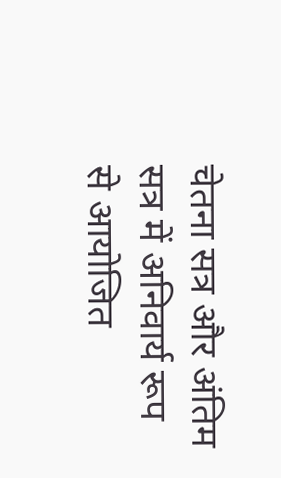चेतना सत्र और अंतिम सत्र में अनिवार्य रूप से आयोजित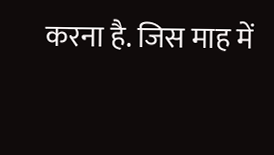करना है. जिस माह में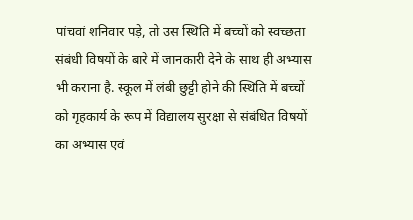पांचवां शनिवार पड़े, तो उस स्थिति में बच्चों को स्वच्छता संबंधी विषयों के बारे में जानकारी देने के साथ ही अभ्यास भी कराना है. स्कूल में लंबी छुट्टी होने की स्थिति में बच्चों को गृहकार्य के रूप में विद्यालय सुरक्षा से संबंधित विषयों का अभ्यास एवं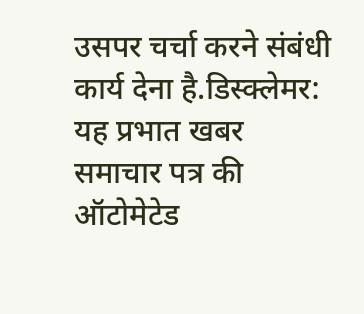उसपर चर्चा करने संबंधी कार्य देना है.डिस्क्लेमर: यह प्रभात खबर समाचार पत्र की ऑटोमेटेड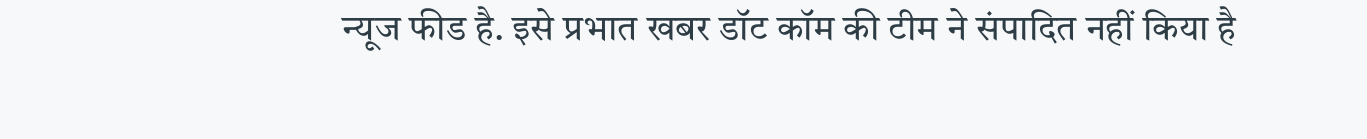न्यूज फीड है. इसे प्रभात खबर डॉट कॉम की टीम ने संपादित नहीं किया है